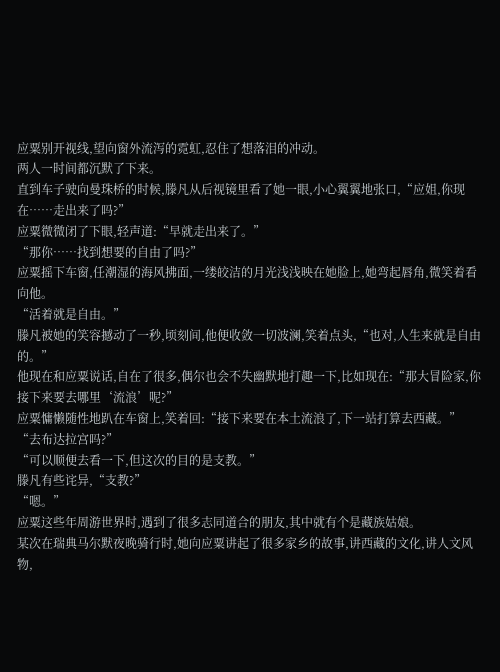应粟别开视线,望向窗外流泻的霓虹,忍住了想落泪的冲动。
两人一时间都沉默了下来。
直到车子驶向曼珠桥的时候,滕凡从后视镜里看了她一眼,小心翼翼地张口,“应姐,你现在……走出来了吗?”
应粟微微闭了下眼,轻声道:“早就走出来了。”
“那你……找到想要的自由了吗?”
应粟摇下车窗,任潮湿的海风拂面,一缕皎洁的月光浅浅映在她脸上,她弯起唇角,微笑着看向他。
“活着就是自由。”
滕凡被她的笑容撼动了一秒,顷刻间,他便收敛一切波澜,笑着点头,“也对,人生来就是自由的。”
他现在和应粟说话,自在了很多,偶尔也会不失幽默地打趣一下,比如现在:“那大冒险家,你接下来要去哪里‘流浪’呢?”
应粟慵懒随性地趴在车窗上,笑着回:“接下来要在本土流浪了,下一站打算去西藏。”
“去布达拉宫吗?”
“可以顺便去看一下,但这次的目的是支教。”
滕凡有些诧异,“支教?”
“嗯。”
应粟这些年周游世界时,遇到了很多志同道合的朋友,其中就有个是藏族姑娘。
某次在瑞典马尔默夜晚骑行时,她向应粟讲起了很多家乡的故事,讲西藏的文化,讲人文风物,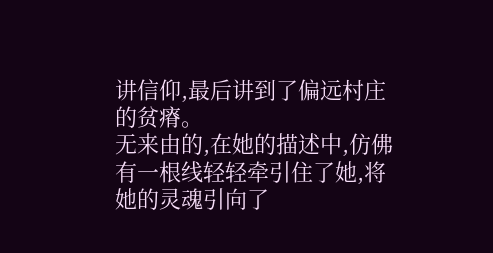讲信仰,最后讲到了偏远村庄的贫瘠。
无来由的,在她的描述中,仿佛有一根线轻轻牵引住了她,将她的灵魂引向了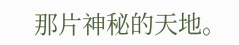那片神秘的天地。